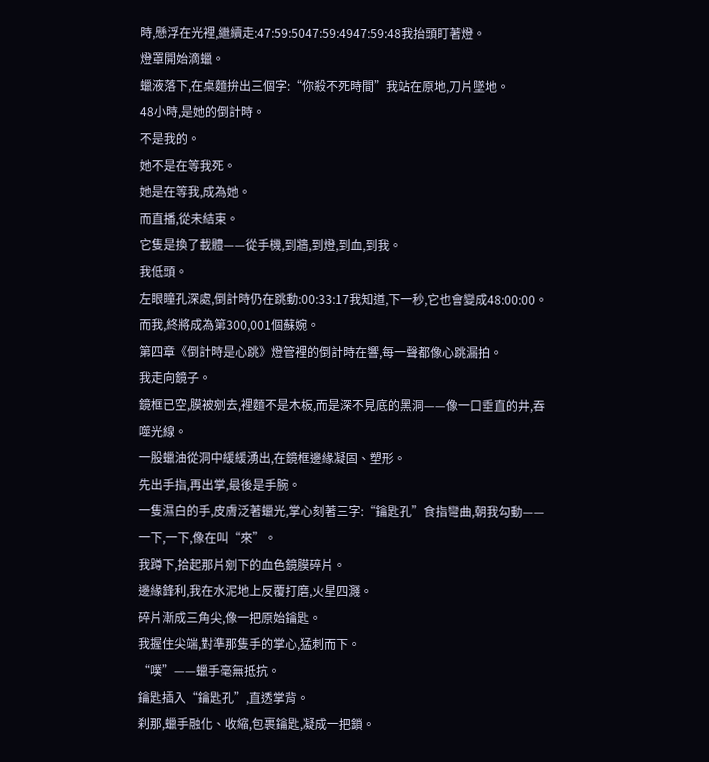時,懸浮在光裡,繼續走:47:59:5047:59:4947:59:48我抬頭盯著燈。
燈罩開始滴蠟。
蠟液落下,在桌麵拚出三個字:“你殺不死時間”我站在原地,刀片墜地。
48小時,是她的倒計時。
不是我的。
她不是在等我死。
她是在等我,成為她。
而直播,從未結束。
它隻是換了載體——從手機,到牆,到燈,到血,到我。
我低頭。
左眼瞳孔深處,倒計時仍在跳動:00:33:17我知道,下一秒,它也會變成48:00:00。
而我,終將成為第300,001個蘇婉。
第四章《倒計時是心跳》燈管裡的倒計時在響,每一聲都像心跳漏拍。
我走向鏡子。
鏡框已空,膜被剜去,裡麵不是木板,而是深不見底的黑洞——像一口垂直的井,吞噬光線。
一股蠟油從洞中緩緩湧出,在鏡框邊緣凝固、塑形。
先出手指,再出掌,最後是手腕。
一隻濕白的手,皮膚泛著蠟光,掌心刻著三字:“鑰匙孔”食指彎曲,朝我勾動——一下,一下,像在叫“來”。
我蹲下,拾起那片剜下的血色鏡膜碎片。
邊緣鋒利,我在水泥地上反覆打磨,火星四濺。
碎片漸成三角尖,像一把原始鑰匙。
我握住尖端,對準那隻手的掌心,猛刺而下。
“噗”——蠟手毫無抵抗。
鑰匙插入“鑰匙孔”,直透掌背。
刹那,蠟手融化、收縮,包裹鑰匙,凝成一把鎖。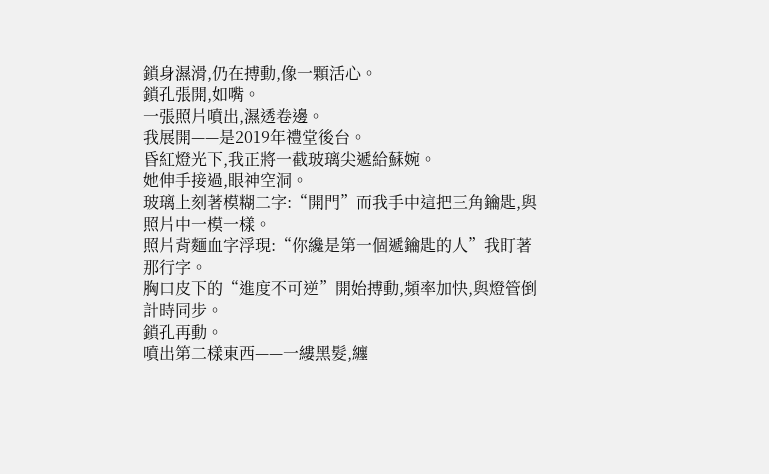鎖身濕滑,仍在搏動,像一顆活心。
鎖孔張開,如嘴。
一張照片噴出,濕透卷邊。
我展開——是2019年禮堂後台。
昏紅燈光下,我正將一截玻璃尖遞給蘇婉。
她伸手接過,眼神空洞。
玻璃上刻著模糊二字:“開門”而我手中這把三角鑰匙,與照片中一模一樣。
照片背麵血字浮現:“你纔是第一個遞鑰匙的人”我盯著那行字。
胸口皮下的“進度不可逆”開始搏動,頻率加快,與燈管倒計時同步。
鎖孔再動。
噴出第二樣東西——一縷黑髮,纏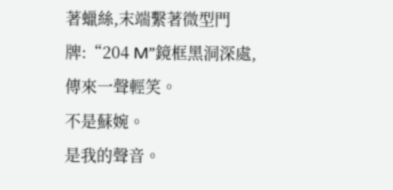著蠟絲,末端繫著微型門牌:“204 M”鏡框黑洞深處,傳來一聲輕笑。
不是蘇婉。
是我的聲音。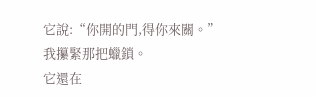它說:“你開的門,得你來關。”
我攥緊那把蠟鎖。
它還在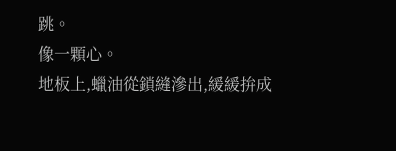跳。
像一顆心。
地板上,蠟油從鎖縫滲出,緩緩拚成